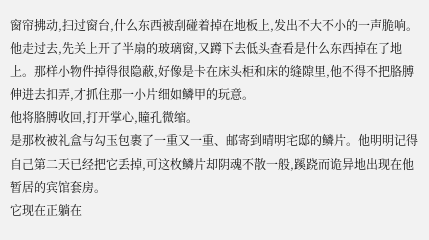窗帘拂动,扫过窗台,什么东西被刮碰着掉在地板上,发出不大不小的一声脆响。他走过去,先关上开了半扇的玻璃窗,又蹲下去低头查看是什么东西掉在了地上。那样小物件掉得很隐蔽,好像是卡在床头柜和床的缝隙里,他不得不把胳膊伸进去扣弄,才抓住那一小片细如鳞甲的玩意。
他将胳膊收回,打开掌心,瞳孔微缩。
是那枚被礼盒与勾玉包裹了一重又一重、邮寄到晴明宅邸的鳞片。他明明记得自己第二天已经把它丢掉,可这枚鳞片却阴魂不散一般,蹊跷而诡异地出现在他暂居的宾馆套房。
它现在正躺在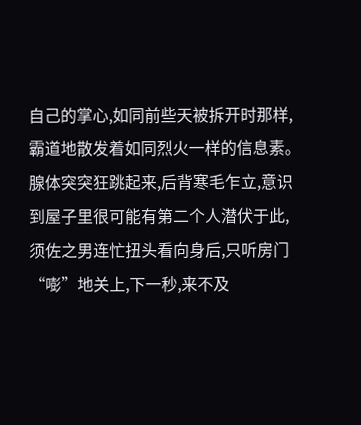自己的掌心,如同前些天被拆开时那样,霸道地散发着如同烈火一样的信息素。腺体突突狂跳起来,后背寒毛乍立,意识到屋子里很可能有第二个人潜伏于此,须佐之男连忙扭头看向身后,只听房门“嘭”地关上,下一秒,来不及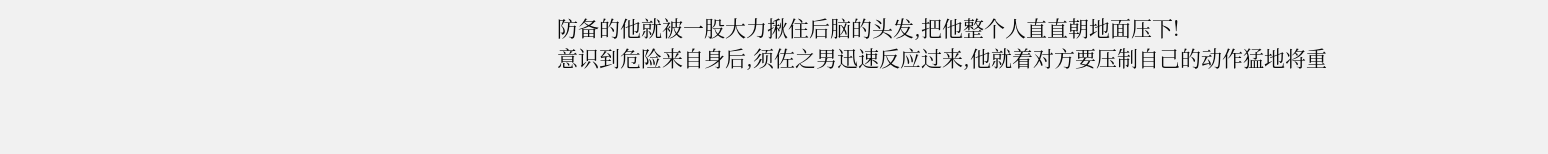防备的他就被一股大力揪住后脑的头发,把他整个人直直朝地面压下!
意识到危险来自身后,须佐之男迅速反应过来,他就着对方要压制自己的动作猛地将重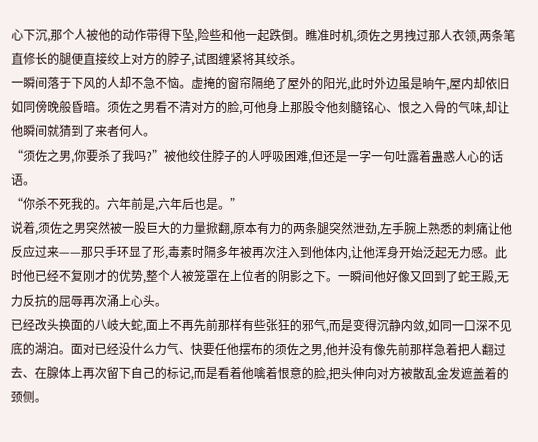心下沉,那个人被他的动作带得下坠,险些和他一起跌倒。瞧准时机,须佐之男拽过那人衣领,两条笔直修长的腿便直接绞上对方的脖子,试图缠紧将其绞杀。
一瞬间落于下风的人却不急不恼。虚掩的窗帘隔绝了屋外的阳光,此时外边虽是晌午,屋内却依旧如同傍晚般昏暗。须佐之男看不清对方的脸,可他身上那股令他刻髓铭心、恨之入骨的气味,却让他瞬间就猜到了来者何人。
“须佐之男,你要杀了我吗?”被他绞住脖子的人呼吸困难,但还是一字一句吐露着蛊惑人心的话语。
“你杀不死我的。六年前是,六年后也是。”
说着,须佐之男突然被一股巨大的力量掀翻,原本有力的两条腿突然泄劲,左手腕上熟悉的刺痛让他反应过来——那只手环显了形,毒素时隔多年被再次注入到他体内,让他浑身开始泛起无力感。此时他已经不复刚才的优势,整个人被笼罩在上位者的阴影之下。一瞬间他好像又回到了蛇王殿,无力反抗的屈辱再次涌上心头。
已经改头换面的八岐大蛇,面上不再先前那样有些张狂的邪气,而是变得沉静内敛,如同一口深不见底的湖泊。面对已经没什么力气、快要任他摆布的须佐之男,他并没有像先前那样急着把人翻过去、在腺体上再次留下自己的标记,而是看着他噙着恨意的脸,把头伸向对方被散乱金发遮盖着的颈侧。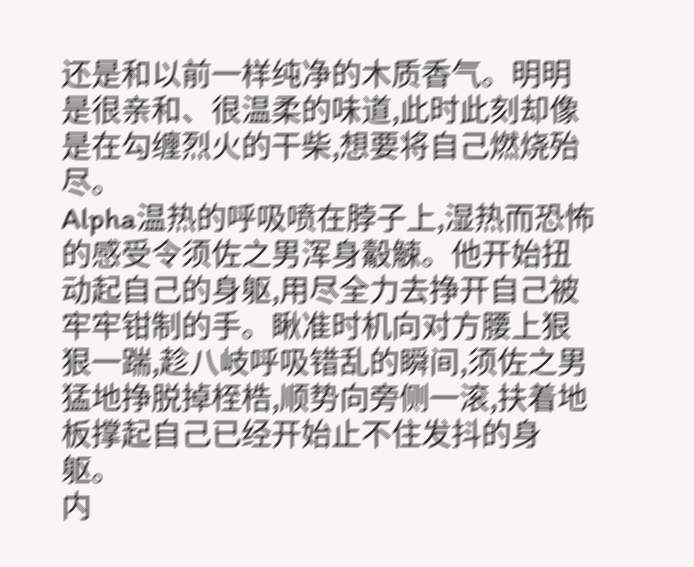还是和以前一样纯净的木质香气。明明是很亲和、很温柔的味道,此时此刻却像是在勾缠烈火的干柴,想要将自己燃烧殆尽。
Alpha温热的呼吸喷在脖子上,湿热而恐怖的感受令须佐之男浑身觳觫。他开始扭动起自己的身躯,用尽全力去挣开自己被牢牢钳制的手。瞅准时机向对方腰上狠狠一踹,趁八岐呼吸错乱的瞬间,须佐之男猛地挣脱掉桎梏,顺势向旁侧一滚,扶着地板撑起自己已经开始止不住发抖的身躯。
内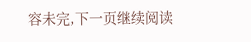容未完,下一页继续阅读